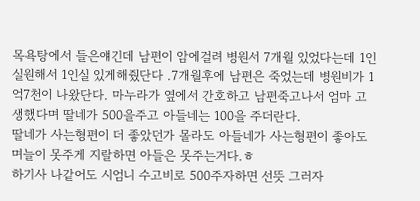목욕탕에서 들은얘긴데 남편이 암에걸려 병원서 7개월 있었다는데 1인실원해서 1인실 있게해줬단다 .7개월후에 남편은 죽었는데 병원비가 1억7천이 나왔단다. 마누라가 옆에서 간호하고 남편죽고나서 엄마 고생했다며 딸네가 500을주고 아들네는 100을 주더란다.
딸네가 사는형편이 더 좋았던가 몰라도 아들네가 사는형편이 좋아도 며늘이 못주게 지랄하면 아들은 못주는거다.ㅎ
하기사 나같어도 시엄니 수고비로 500주자하면 선뜻 그러자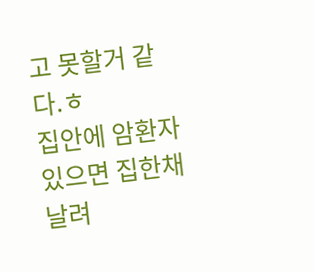고 못할거 같다.ㅎ
집안에 암환자 있으면 집한채 날려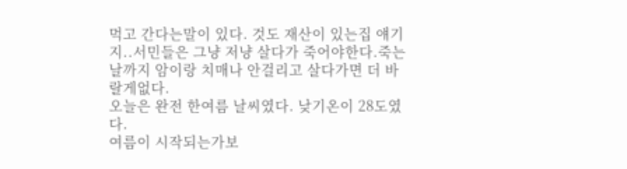먹고 간다는말이 있다. 것도 재산이 있는집 얘기지..서민들은 그냥 저냥 살다가 죽어야한다.죽는날까지 암이랑 치매나 안걸리고 살다가면 더 바랄게없다.
오늘은 완전 한여름 날씨였다. 낮기온이 28도였다.
여름이 시작되는가보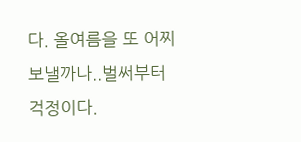다. 올여름을 또 어찌 보낼까나..벌써부터 걱정이다.